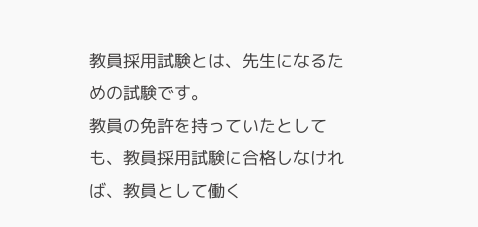教員採用試験とは、先生になるための試験です。
教員の免許を持っていたとしても、教員採用試験に合格しなければ、教員として働く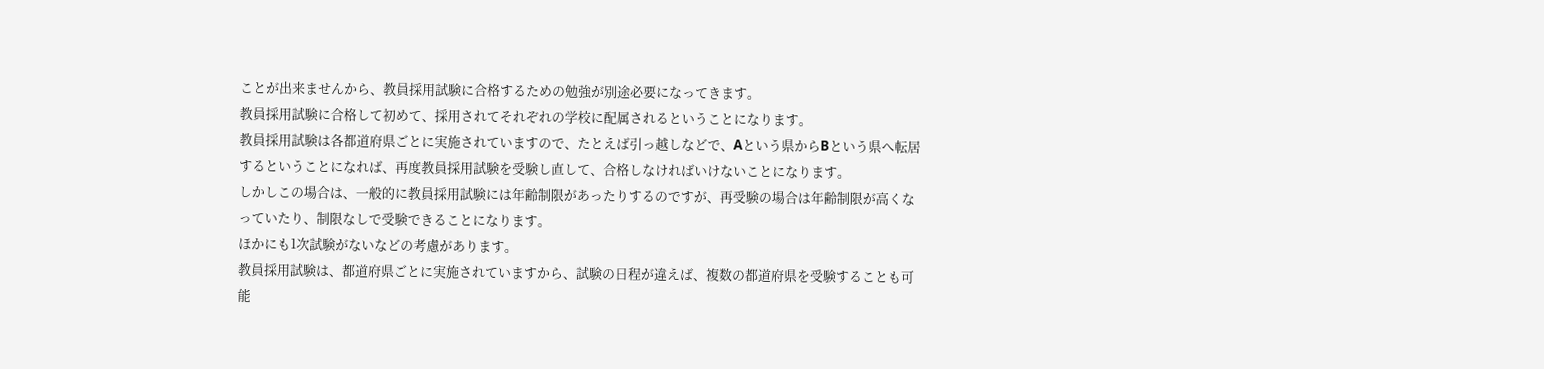ことが出来ませんから、教員採用試験に合格するための勉強が別途必要になってきます。
教員採用試験に合格して初めて、採用されてそれぞれの学校に配属されるということになります。
教員採用試験は各都道府県ごとに実施されていますので、たとえば引っ越しなどで、Aという県からBという県へ転居するということになれば、再度教員採用試験を受験し直して、合格しなければいけないことになります。
しかしこの場合は、一般的に教員採用試験には年齢制限があったりするのですが、再受験の場合は年齢制限が高くなっていたり、制限なしで受験できることになります。
ほかにも1次試験がないなどの考慮があります。
教員採用試験は、都道府県ごとに実施されていますから、試験の日程が違えば、複数の都道府県を受験することも可能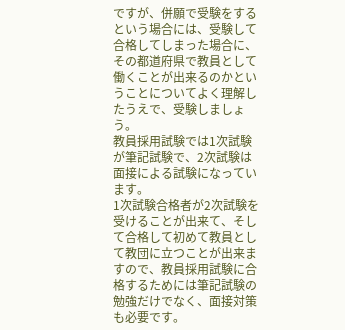ですが、併願で受験をするという場合には、受験して合格してしまった場合に、その都道府県で教員として働くことが出来るのかということについてよく理解したうえで、受験しましょう。
教員採用試験では1次試験が筆記試験で、2次試験は面接による試験になっています。
1次試験合格者が2次試験を受けることが出来て、そして合格して初めて教員として教団に立つことが出来ますので、教員採用試験に合格するためには筆記試験の勉強だけでなく、面接対策も必要です。